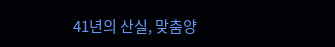41년의 산실, 맞춤양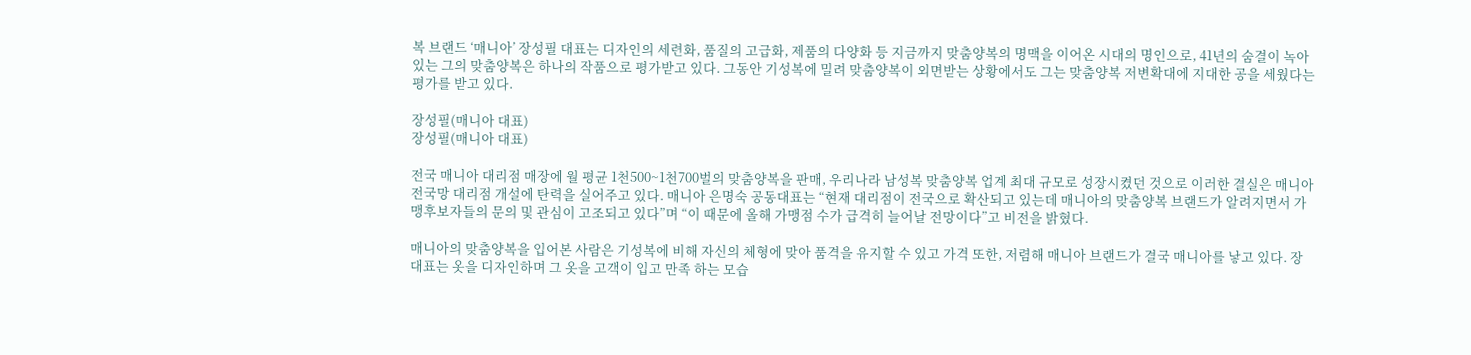복 브랜드 ‘매니아’ 장성필 대표는 디자인의 세련화, 품질의 고급화, 제품의 다양화 등 지금까지 맞춤양복의 명맥을 이어온 시대의 명인으로, 41년의 숨결이 녹아있는 그의 맞춤양복은 하나의 작품으로 평가받고 있다. 그동안 기성복에 밀려 맞춤양복이 외면받는 상황에서도 그는 맞춤양복 저변확대에 지대한 공을 세웠다는 평가를 받고 있다.

장성필(매니아 대표)
장성필(매니아 대표)

전국 매니아 대리점 매장에 월 평균 1천500~1천700벌의 맞춤양복을 판매, 우리나라 남성복 맞춤양복 업계 최대 규모로 성장시켰던 것으로 이러한 결실은 매니아 전국망 대리점 개설에 탄력을 실어주고 있다. 매니아 은명숙 공동대표는 “현재 대리점이 전국으로 확산되고 있는데 매니아의 맞춤양복 브랜드가 알려지면서 가맹후보자들의 문의 및 관심이 고조되고 있다”며 “이 때문에 올해 가맹점 수가 급격히 늘어날 전망이다”고 비전을 밝혔다.

매니아의 맞춤양복을 입어본 사람은 기성복에 비해 자신의 체형에 맞아 품격을 유지할 수 있고 가격 또한, 저렴해 매니아 브랜드가 결국 매니아를 낳고 있다. 장 대표는 옷을 디자인하며 그 옷을 고객이 입고 만족 하는 모습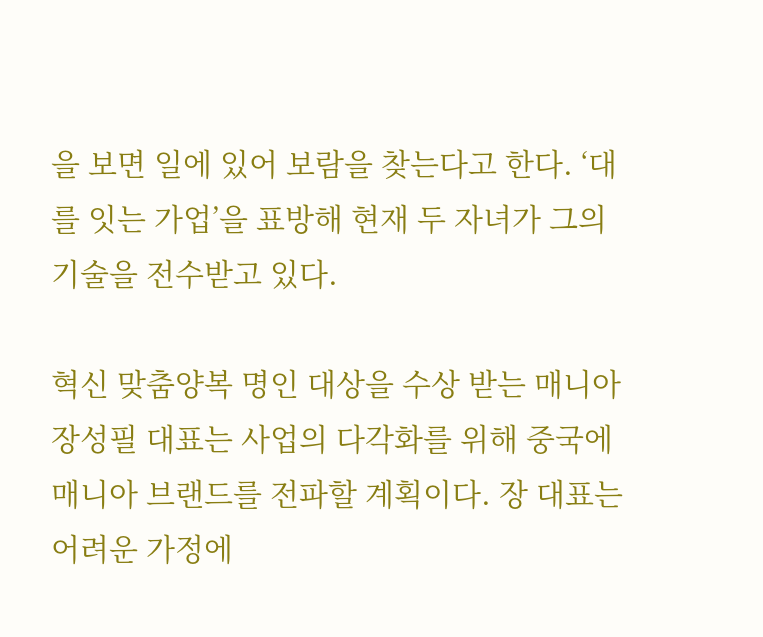을 보면 일에 있어 보람을 찾는다고 한다. ‘대를 잇는 가업’을 표방해 현재 두 자녀가 그의 기술을 전수받고 있다.

혁신 맞춤양복 명인 대상을 수상 받는 매니아 장성필 대표는 사업의 다각화를 위해 중국에 매니아 브랜드를 전파할 계획이다. 장 대표는 어려운 가정에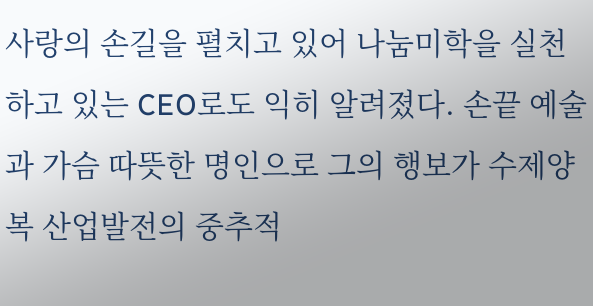사랑의 손길을 펼치고 있어 나눔미학을 실천하고 있는 CEO로도 익히 알려졌다. 손끝 예술과 가슴 따뜻한 명인으로 그의 행보가 수제양복 산업발전의 중추적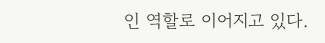인 역할로 이어지고 있다.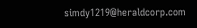simdy1219@heraldcorp.com